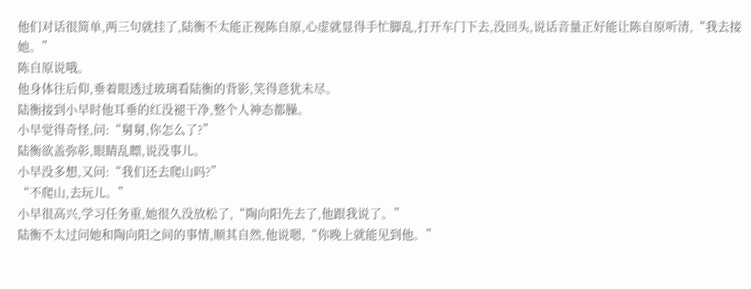他们对话很简单,两三句就挂了,陆衡不太能正视陈自原,心虚就显得手忙脚乱,打开车门下去,没回头,说话音量正好能让陈自原听清,“我去接她。”
陈自原说哦。
他身体往后仰,垂着眼透过玻璃看陆衡的背影,笑得意犹未尽。
陆衡接到小早时他耳垂的红没褪干净,整个人神态都臊。
小早觉得奇怪,问:“舅舅,你怎么了?”
陆衡欲盖弥彰,眼睛乱瞟,说没事儿。
小早没多想,又问:“我们还去爬山吗?”
“不爬山,去玩儿。”
小早很高兴,学习任务重,她很久没放松了,“陶向阳先去了,他跟我说了。”
陆衡不太过问她和陶向阳之间的事情,顺其自然,他说嗯,“你晚上就能见到他。”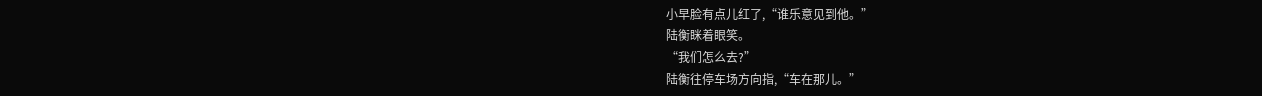小早脸有点儿红了,“谁乐意见到他。”
陆衡眯着眼笑。
“我们怎么去?”
陆衡往停车场方向指,“车在那儿。”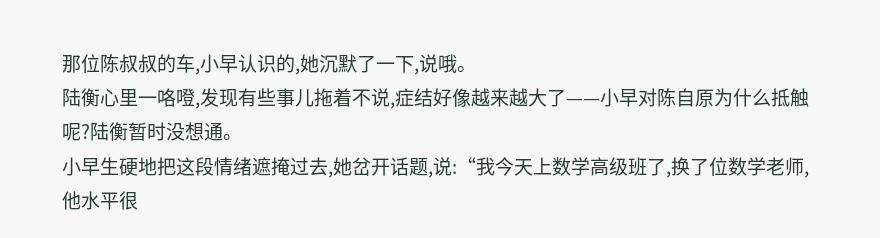那位陈叔叔的车,小早认识的,她沉默了一下,说哦。
陆衡心里一咯噔,发现有些事儿拖着不说,症结好像越来越大了——小早对陈自原为什么抵触呢?陆衡暂时没想通。
小早生硬地把这段情绪遮掩过去,她岔开话题,说:“我今天上数学高级班了,换了位数学老师,他水平很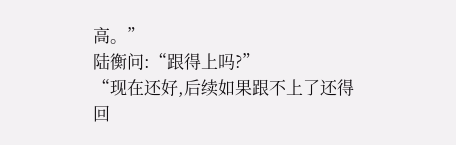高。”
陆衡问:“跟得上吗?”
“现在还好,后续如果跟不上了还得回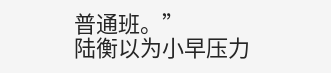普通班。”
陆衡以为小早压力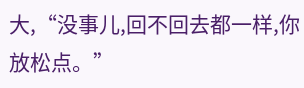大,“没事儿,回不回去都一样,你放松点。”